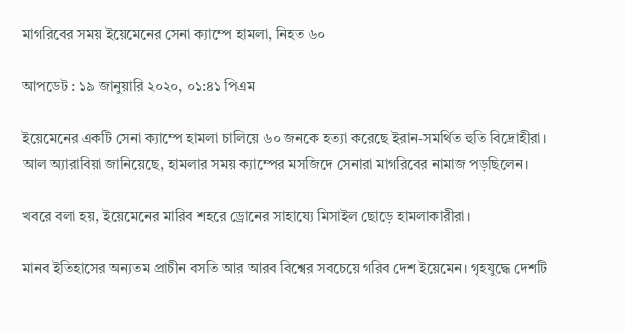মাগরিবের সময় ইয়েমেনের সেনা ক্যাম্পে হামলা, নিহত ৬০

আপডেট : ১৯ জানুয়ারি ২০২০, ০১:৪১ পিএম

ইয়েমেনের একটি সেনা ক্যাম্পে হামলা চালিয়ে ৬০ জনকে হত্যা করেছে ইরান-সমর্থিত হুতি বিদ্রোহীরা। আল অ্যারাবিয়া জানিয়েছে, হামলার সময় ক্যাম্পের মসজিদে সেনারা মাগরিবের নামাজ পড়ছিলেন।

খবরে বলা হয়, ইয়েমেনের মারিব শহরে ড্রোনের সাহায্যে মিসাইল ছোড়ে হামলাকারীরা।

মানব ইতিহাসের অন্যতম প্রাচীন বসতি আর আরব বিশ্বের সবচেয়ে গরিব দেশ ইয়েমেন। গৃহযুদ্ধে দেশটি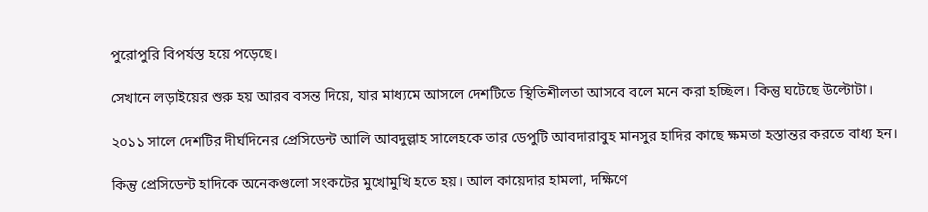পুরোপুরি বিপর্যস্ত হয়ে পড়েছে।

সেখানে লড়াইয়ের শুরু হয় আরব বসন্ত দিয়ে, যার মাধ্যমে আসলে দেশটিতে স্থিতিশীলতা আসবে বলে মনে করা হচ্ছিল। কিন্তু ঘটেছে উল্টোটা।

২০১১ সালে দেশটির দীর্ঘদিনের প্রেসিডেন্ট আলি আবদুল্লাহ সালেহকে তার ডেপুটি আবদারাবুহ মানসুর হাদির কাছে ক্ষমতা হস্তান্তর করতে বাধ্য হন।

কিন্তু প্রেসিডেন্ট হাদিকে অনেকগুলো সংকটের মুখোমুখি হতে হয়। আল কায়েদার হামলা, দক্ষিণে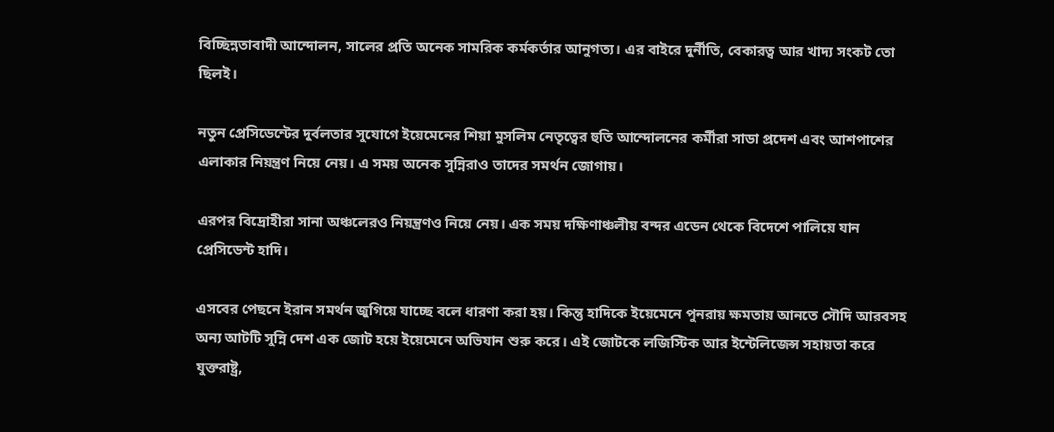বিচ্ছিন্নতাবাদী আন্দোলন, সালের প্রতি অনেক সামরিক কর্মকর্তার আনুগত্য। এর বাইরে দুর্নীতি, বেকারত্ব আর খাদ্য সংকট তো ছিলই।

নতুন প্রেসিডেন্টের দুর্বলতার সুযোগে ইয়েমেনের শিয়া মুসলিম নেতৃত্বের হুতি আন্দোলনের কর্মীরা সাডা প্রদেশ এবং আশপাশের এলাকার নিয়ন্ত্রণ নিয়ে নেয়। এ সময় অনেক সুন্নিরাও তাদের সমর্থন জোগায়।

এরপর বিদ্রোহীরা সানা অঞ্চলেরও নিয়ন্ত্রণও নিয়ে নেয়। এক সময় দক্ষিণাঞ্চলীয় বন্দর এডেন থেকে বিদেশে পালিয়ে যান প্রেসিডেন্ট হাদি।

এসবের পেছনে ইরান সমর্থন জুগিয়ে যাচ্ছে বলে ধারণা করা হয়। কিন্তু হাদিকে ইয়েমেনে পুনরায় ক্ষমতায় আনতে সৌদি আরবসহ অন্য আটটি সুন্নি দেশ এক জোট হয়ে ইয়েমেনে অভিযান শুরু করে। এই জোটকে লজিস্টিক আর ইন্টেলিজেন্স সহায়তা করে যুক্তরাষ্ট্র,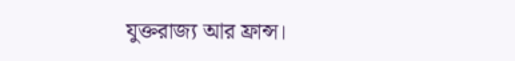যুক্তরাজ্য আর ফ্রান্স।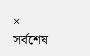×
সর্বশেষ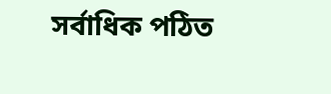সর্বাধিক পঠিত